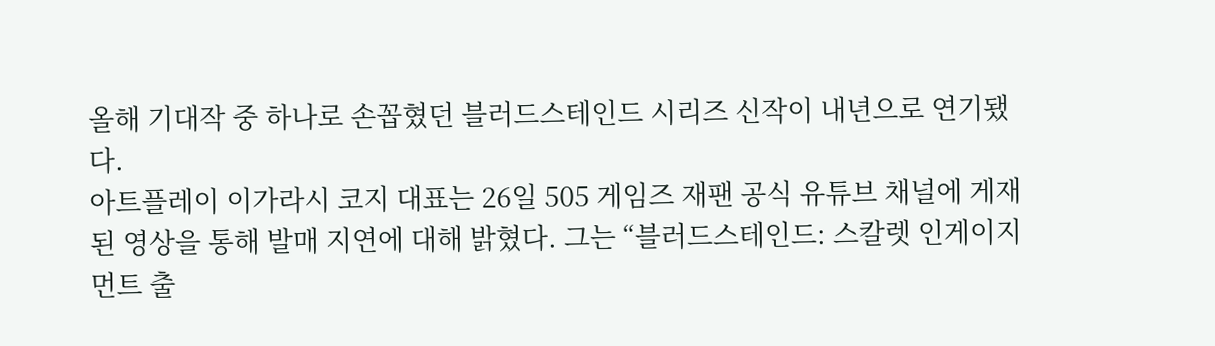올해 기대작 중 하나로 손꼽혔던 블러드스테인드 시리즈 신작이 내년으로 연기됐다.
아트플레이 이가라시 코지 대표는 26일 505 게임즈 재팬 공식 유튜브 채널에 게재된 영상을 통해 발매 지연에 대해 밝혔다. 그는 “블러드스테인드: 스칼렛 인게이지먼트 출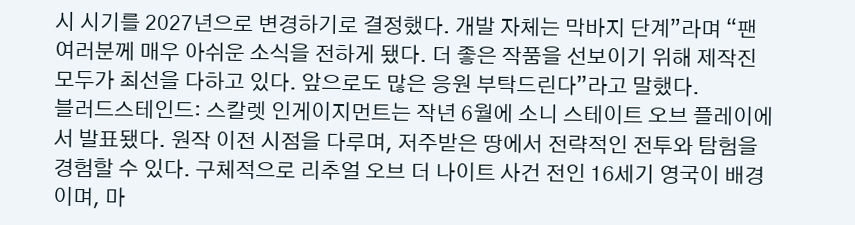시 시기를 2027년으로 변경하기로 결정했다. 개발 자체는 막바지 단계”라며 “팬 여러분께 매우 아쉬운 소식을 전하게 됐다. 더 좋은 작품을 선보이기 위해 제작진 모두가 최선을 다하고 있다. 앞으로도 많은 응원 부탁드린다”라고 말했다.
블러드스테인드: 스칼렛 인게이지먼트는 작년 6월에 소니 스테이트 오브 플레이에서 발표됐다. 원작 이전 시점을 다루며, 저주받은 땅에서 전략적인 전투와 탐험을 경험할 수 있다. 구체적으로 리추얼 오브 더 나이트 사건 전인 16세기 영국이 배경이며, 마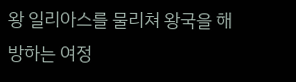왕 일리아스를 물리쳐 왕국을 해방하는 여정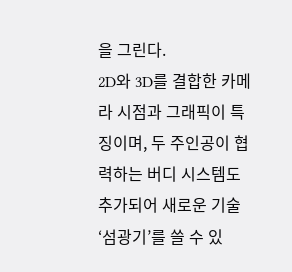을 그린다.
2D와 3D를 결합한 카메라 시점과 그래픽이 특징이며, 두 주인공이 협력하는 버디 시스템도 추가되어 새로운 기술 ‘섬광기’를 쓸 수 있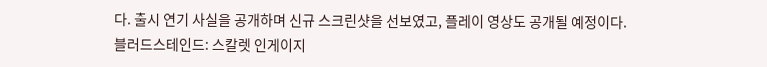다. 출시 연기 사실을 공개하며 신규 스크린샷을 선보였고, 플레이 영상도 공개될 예정이다.
블러드스테인드: 스칼렛 인게이지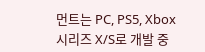먼트는 PC, PS5, Xbox 시리즈 X/S로 개발 중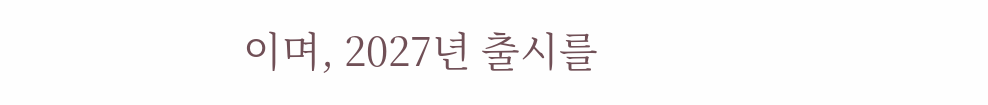이며, 2027년 출시를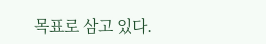목표로 삼고 있다.